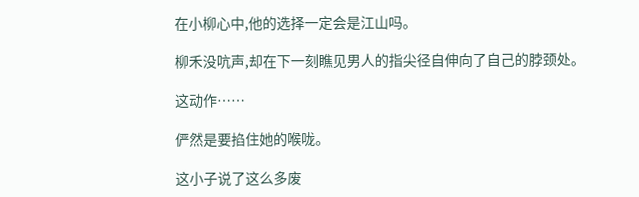在小柳心中,他的选择一定会是江山吗。

柳禾没吭声,却在下一刻瞧见男人的指尖径自伸向了自己的脖颈处。

这动作……

俨然是要掐住她的喉咙。

这小子说了这么多废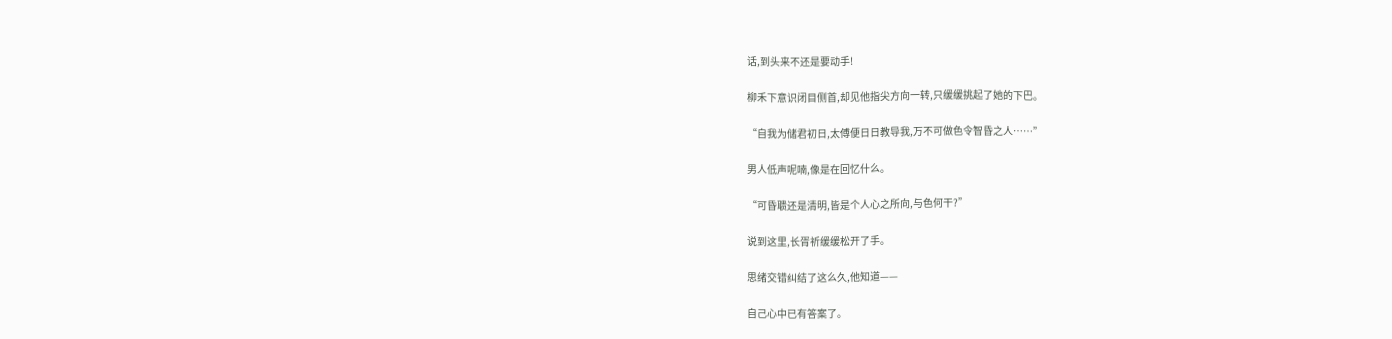话,到头来不还是要动手!

柳禾下意识闭目侧首,却见他指尖方向一转,只缓缓挑起了她的下巴。

“自我为储君初日,太傅便日日教导我,万不可做色令智昏之人……”

男人低声呢喃,像是在回忆什么。

“可昏聩还是清明,皆是个人心之所向,与色何干?”

说到这里,长胥祈缓缓松开了手。

思绪交错纠结了这么久,他知道——

自己心中已有答案了。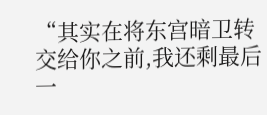“其实在将东宫暗卫转交给你之前,我还剩最后一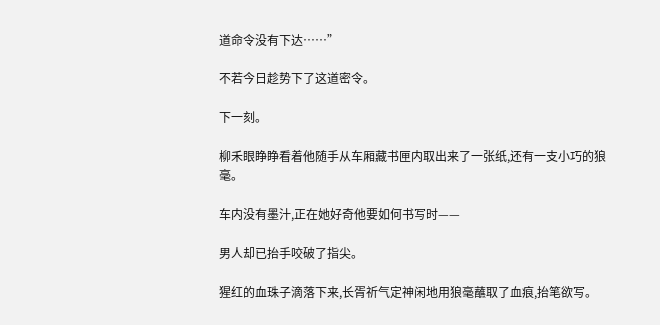道命令没有下达……”

不若今日趁势下了这道密令。

下一刻。

柳禾眼睁睁看着他随手从车厢藏书匣内取出来了一张纸,还有一支小巧的狼毫。

车内没有墨汁,正在她好奇他要如何书写时——

男人却已抬手咬破了指尖。

猩红的血珠子滴落下来,长胥祈气定神闲地用狼毫蘸取了血痕,抬笔欲写。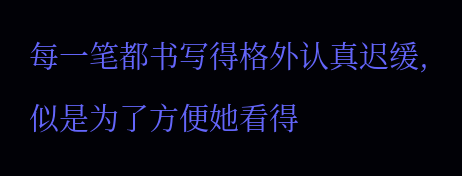每一笔都书写得格外认真迟缓,似是为了方便她看得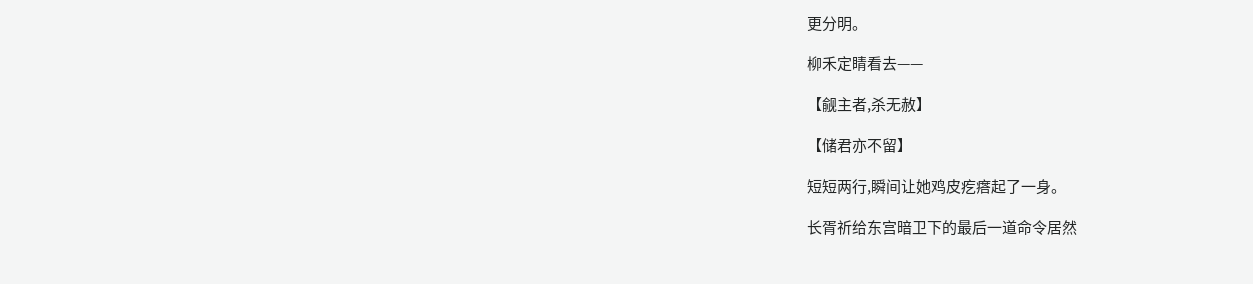更分明。

柳禾定睛看去——

【觎主者,杀无赦】

【储君亦不留】

短短两行,瞬间让她鸡皮疙瘩起了一身。

长胥祈给东宫暗卫下的最后一道命令居然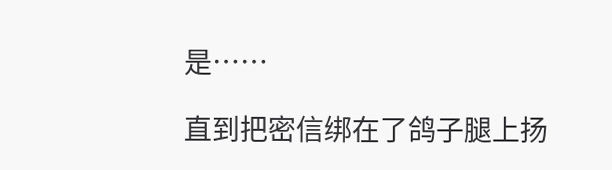是……

直到把密信绑在了鸽子腿上扬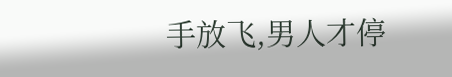手放飞,男人才停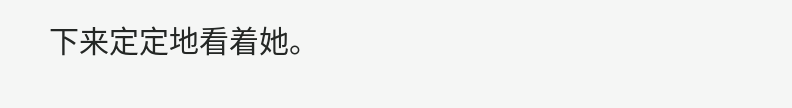下来定定地看着她。